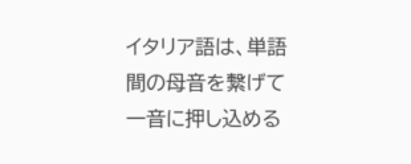イタリア語は、単語間の母音を繋げて一音に押し込める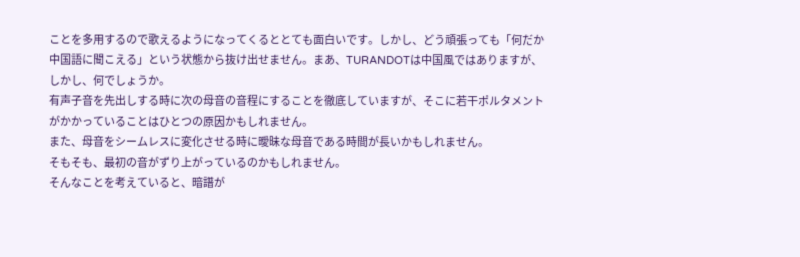ことを多用するので歌えるようになってくるととても面白いです。しかし、どう頑張っても「何だか中国語に聞こえる」という状態から抜け出せません。まあ、TURANDOTは中国風ではありますが、しかし、何でしょうか。
有声子音を先出しする時に次の母音の音程にすることを徹底していますが、そこに若干ポルタメントがかかっていることはひとつの原因かもしれません。
また、母音をシームレスに変化させる時に曖昧な母音である時間が長いかもしれません。
そもそも、最初の音がずり上がっているのかもしれません。
そんなことを考えていると、暗譜が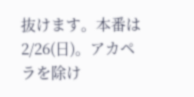抜けます。本番は 2/26(日)。アカペラを除け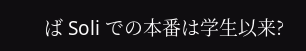ば Soli での本番は学生以来?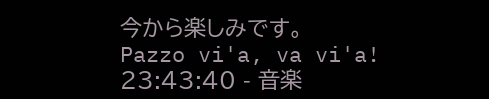今から楽しみです。
Pazzo vi'a, va vi'a!
23:43:40 - 音楽